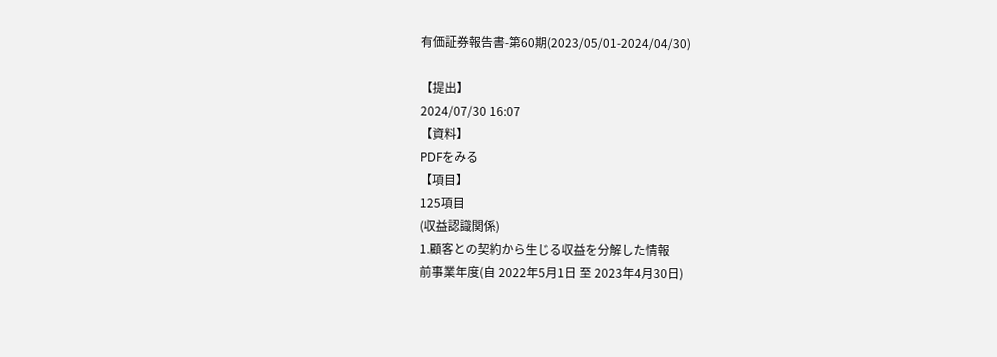有価証券報告書-第60期(2023/05/01-2024/04/30)

【提出】
2024/07/30 16:07
【資料】
PDFをみる
【項目】
125項目
(収益認識関係)
1.顧客との契約から生じる収益を分解した情報
前事業年度(自 2022年5月1日 至 2023年4月30日)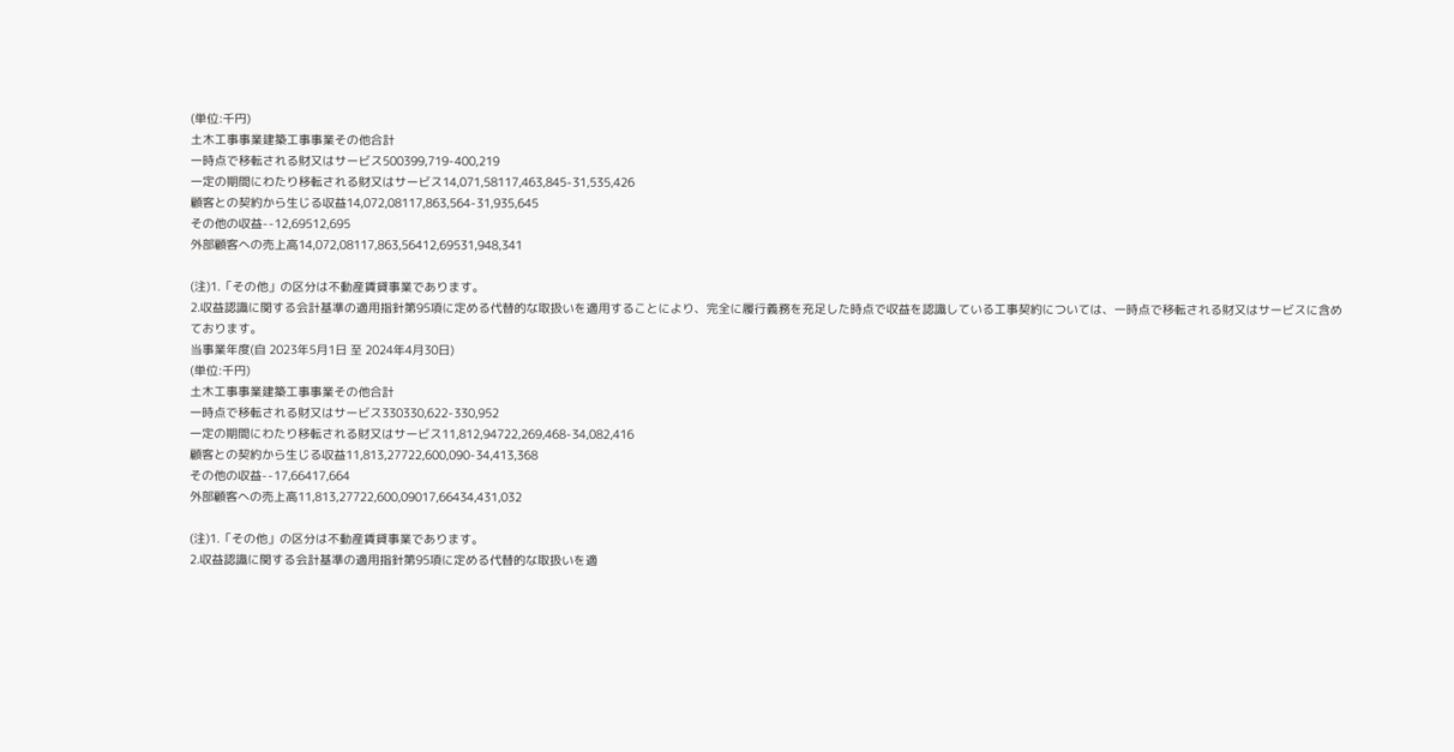(単位:千円)
土木工事事業建築工事事業その他合計
一時点で移転される財又はサービス500399,719-400,219
一定の期間にわたり移転される財又はサービス14,071,58117,463,845-31,535,426
顧客との契約から生じる収益14,072,08117,863,564-31,935,645
その他の収益--12,69512,695
外部顧客への売上高14,072,08117,863,56412,69531,948,341

(注)1.「その他」の区分は不動産賃貸事業であります。
2.収益認識に関する会計基準の適用指針第95項に定める代替的な取扱いを適用することにより、完全に履行義務を充足した時点で収益を認識している工事契約については、一時点で移転される財又はサービスに含めております。
当事業年度(自 2023年5月1日 至 2024年4月30日)
(単位:千円)
土木工事事業建築工事事業その他合計
一時点で移転される財又はサービス330330,622-330,952
一定の期間にわたり移転される財又はサービス11,812,94722,269,468-34,082,416
顧客との契約から生じる収益11,813,27722,600,090-34,413,368
その他の収益--17,66417,664
外部顧客への売上高11,813,27722,600,09017,66434,431,032

(注)1.「その他」の区分は不動産賃貸事業であります。
2.収益認識に関する会計基準の適用指針第95項に定める代替的な取扱いを適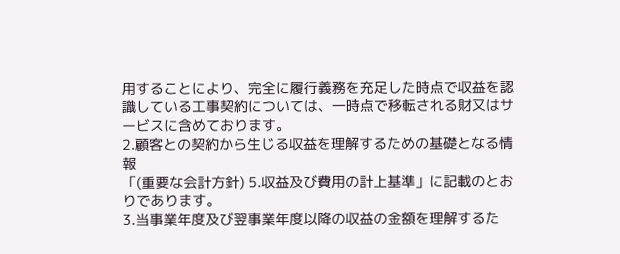用することにより、完全に履行義務を充足した時点で収益を認識している工事契約については、一時点で移転される財又はサービスに含めております。
2.顧客との契約から生じる収益を理解するための基礎となる情報
「(重要な会計方針) 5.収益及び費用の計上基準」に記載のとおりであります。
3.当事業年度及び翌事業年度以降の収益の金額を理解するた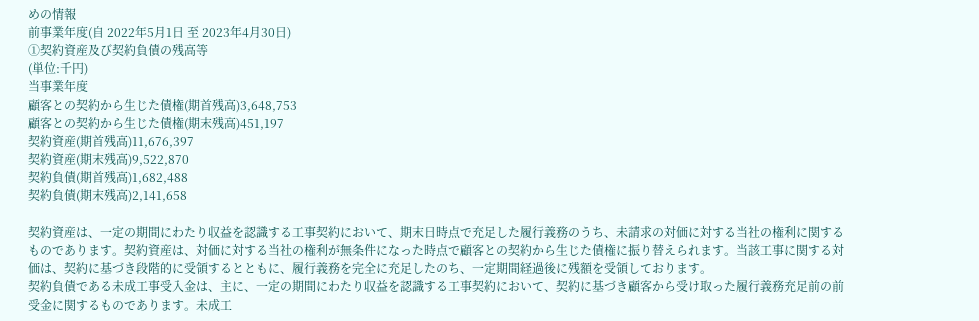めの情報
前事業年度(自 2022年5月1日 至 2023年4月30日)
①契約資産及び契約負債の残高等
(単位:千円)
当事業年度
顧客との契約から生じた債権(期首残高)3,648,753
顧客との契約から生じた債権(期末残高)451,197
契約資産(期首残高)11,676,397
契約資産(期末残高)9,522,870
契約負債(期首残高)1,682,488
契約負債(期末残高)2,141,658

契約資産は、一定の期間にわたり収益を認識する工事契約において、期末日時点で充足した履行義務のうち、未請求の対価に対する当社の権利に関するものであります。契約資産は、対価に対する当社の権利が無条件になった時点で顧客との契約から生じた債権に振り替えられます。当該工事に関する対価は、契約に基づき段階的に受領するとともに、履行義務を完全に充足したのち、一定期間経過後に残額を受領しております。
契約負債である未成工事受入金は、主に、一定の期間にわたり収益を認識する工事契約において、契約に基づき顧客から受け取った履行義務充足前の前受金に関するものであります。未成工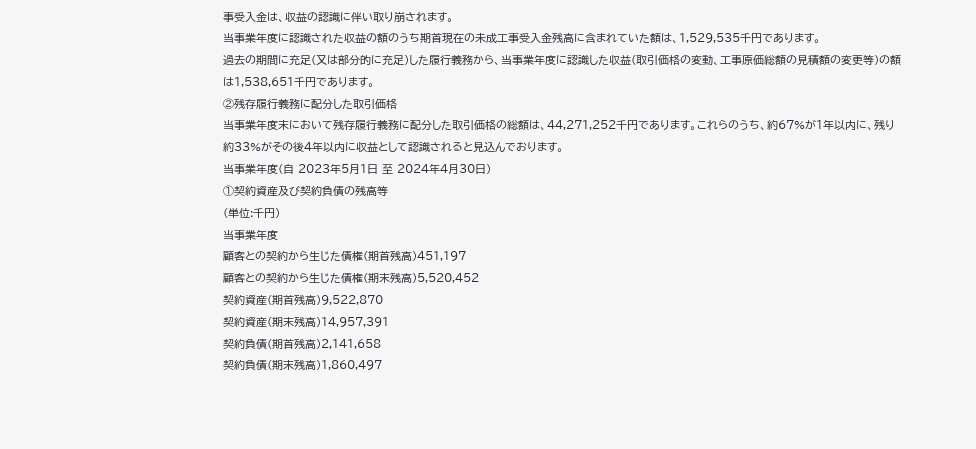事受入金は、収益の認識に伴い取り崩されます。
当事業年度に認識された収益の額のうち期首現在の未成工事受入金残高に含まれていた額は、1,529,535千円であります。
過去の期間に充足(又は部分的に充足)した履行義務から、当事業年度に認識した収益(取引価格の変動、工事原価総額の見積額の変更等)の額は1,538,651千円であります。
②残存履行義務に配分した取引価格
当事業年度末において残存履行義務に配分した取引価格の総額は、44,271,252千円であります。これらのうち、約67%が1年以内に、残り約33%がその後4年以内に収益として認識されると見込んでおります。
当事業年度(自 2023年5月1日 至 2024年4月30日)
①契約資産及び契約負債の残高等
(単位:千円)
当事業年度
顧客との契約から生じた債権(期首残高)451,197
顧客との契約から生じた債権(期末残高)5,520,452
契約資産(期首残高)9,522,870
契約資産(期末残高)14,957,391
契約負債(期首残高)2,141,658
契約負債(期末残高)1,860,497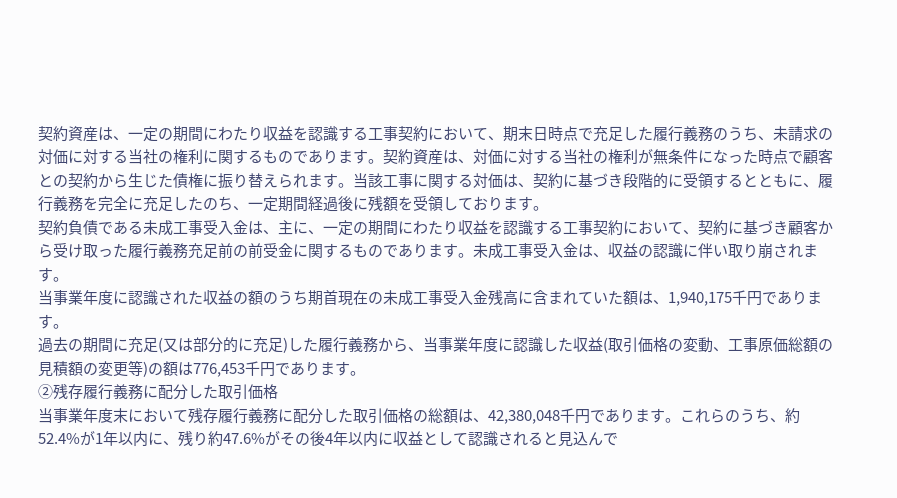契約資産は、一定の期間にわたり収益を認識する工事契約において、期末日時点で充足した履行義務のうち、未請求の対価に対する当社の権利に関するものであります。契約資産は、対価に対する当社の権利が無条件になった時点で顧客との契約から生じた債権に振り替えられます。当該工事に関する対価は、契約に基づき段階的に受領するとともに、履行義務を完全に充足したのち、一定期間経過後に残額を受領しております。
契約負債である未成工事受入金は、主に、一定の期間にわたり収益を認識する工事契約において、契約に基づき顧客から受け取った履行義務充足前の前受金に関するものであります。未成工事受入金は、収益の認識に伴い取り崩されます。
当事業年度に認識された収益の額のうち期首現在の未成工事受入金残高に含まれていた額は、1,940,175千円であります。
過去の期間に充足(又は部分的に充足)した履行義務から、当事業年度に認識した収益(取引価格の変動、工事原価総額の見積額の変更等)の額は776,453千円であります。
②残存履行義務に配分した取引価格
当事業年度末において残存履行義務に配分した取引価格の総額は、42,380,048千円であります。これらのうち、約52.4%が1年以内に、残り約47.6%がその後4年以内に収益として認識されると見込んで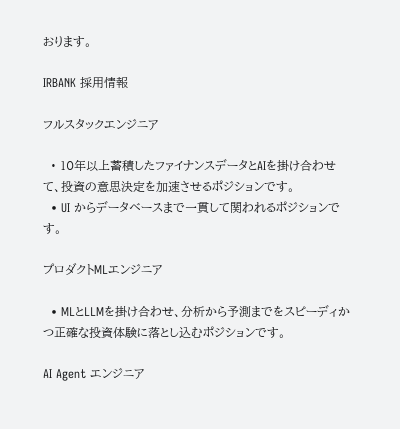おります。

IRBANK 採用情報

フルスタックエンジニア

  • 10年以上蓄積したファイナンスデータとAIを掛け合わせて、投資の意思決定を加速させるポジションです。
  • UI からデータベースまで一貫して関われるポジションです。

プロダクトMLエンジニア

  • MLとLLMを掛け合わせ、分析から予測までをスピーディかつ正確な投資体験に落とし込むポジションです。

AI Agent エンジニア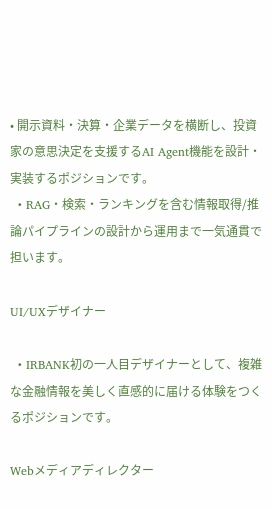• 開示資料・決算・企業データを横断し、投資家の意思決定を支援するAI Agent機能を設計・実装するポジションです。
  • RAG・検索・ランキングを含む情報取得/推論パイプラインの設計から運用まで一気通貫で担います。

UI/UXデザイナー

  • IRBANK初の一人目デザイナーとして、複雑な金融情報を美しく直感的に届ける体験をつくるポジションです。

Webメディアディレクター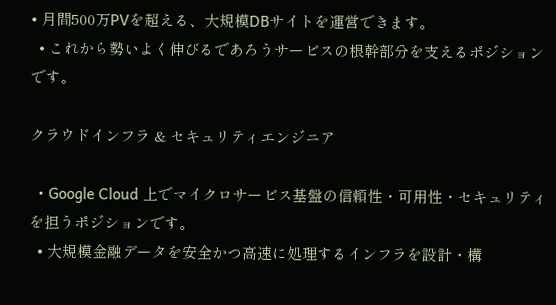• 月間500万PVを超える、大規模DBサイトを運営できます。
  • これから勢いよく伸びるであろうサービスの根幹部分を支えるポジションです。

クラウドインフラ & セキュリティエンジニア

  • Google Cloud 上でマイクロサービス基盤の信頼性・可用性・セキュリティを担うポジションです。
  • 大規模金融データを安全かつ高速に処理するインフラを設計・構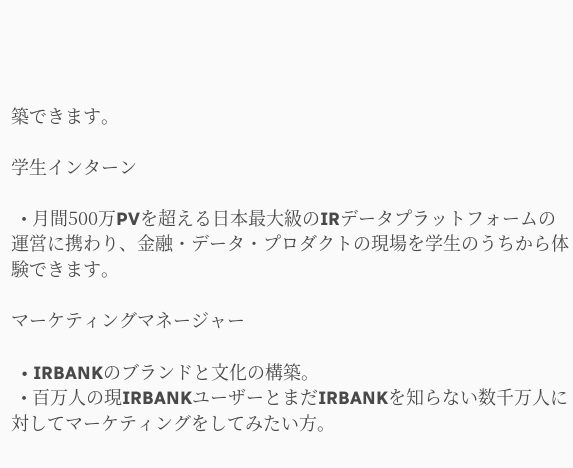築できます。

学生インターン

  • 月間500万PVを超える日本最大級のIRデータプラットフォームの運営に携わり、金融・データ・プロダクトの現場を学生のうちから体験できます。

マーケティングマネージャー

  • IRBANKのブランドと文化の構築。
  • 百万人の現IRBANKユーザーとまだIRBANKを知らない数千万人に対してマーケティングをしてみたい方。